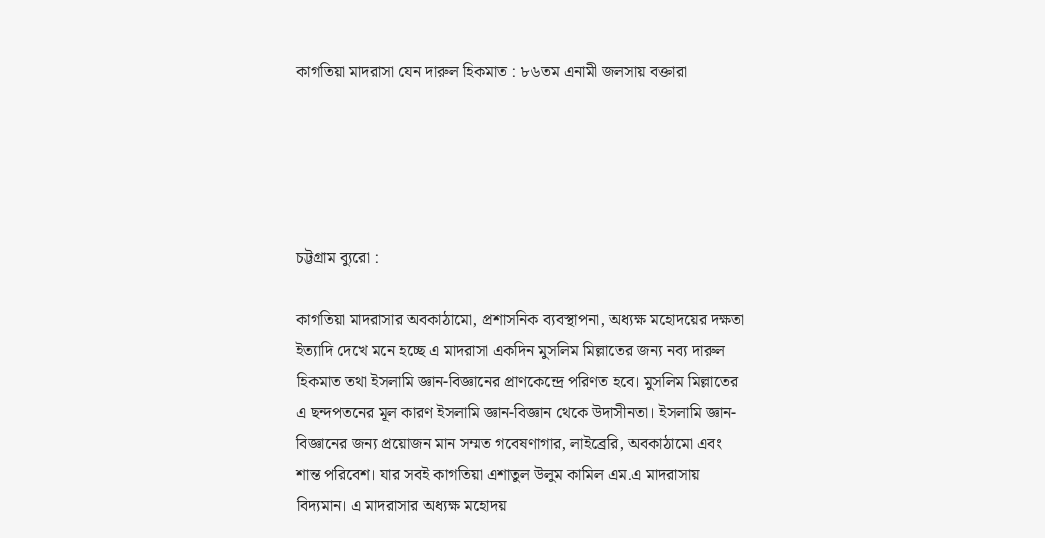কাগতিয়া মাদরাসা যেন দারুল হিকমাত : ৮৬তম এনামী জলসায় বক্তারা





চট্টগ্রাম ব্যুরো :

কাগতিয়া মাদরাসার অবকাঠামো, প্রশাসনিক ব্যবস্থাপনা, অধ্যক্ষ মহোদয়ের দক্ষতা ইত্যাদি দেখে মনে হচ্ছে এ মাদরাসা একদিন মুসলিম মিল্লাতের জন্য নব্য দারুল হিকমাত তথা ইসলামি জ্ঞান-বিজ্ঞানের প্রাণকেন্দ্রে পরিণত হবে। মুসলিম মিল্লাতের এ ছন্দপতনের মূল কারণ ইসলামি জ্ঞান-বিজ্ঞান থেকে উদাসীনতা। ইসলামি জ্ঞান-বিজ্ঞানের জন্য প্রয়োজন মান সম্মত গবেষণাগার, লাইব্রেরি, অবকাঠামো এবং শান্ত পরিবেশ। যার সবই কাগতিয়া এশাতুল উলুম কামিল এম.এ মাদরাসায় বিদ্যমান। এ মাদরাসার অধ্যক্ষ মহোদয়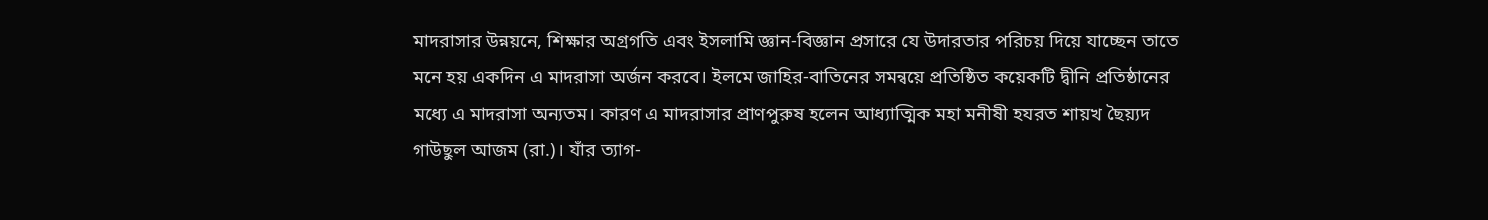মাদরাসার উন্নয়নে, শিক্ষার অগ্রগতি এবং ইসলামি জ্ঞান-বিজ্ঞান প্রসারে যে উদারতার পরিচয় দিয়ে যাচ্ছেন তাতে মনে হয় একদিন এ মাদরাসা অর্জন করবে। ইলমে জাহির-বাতিনের সমন্বয়ে প্রতিষ্ঠিত কয়েকটি দ্বীনি প্রতিষ্ঠানের মধ্যে এ মাদরাসা অন্যতম। কারণ এ মাদরাসার প্রাণপুরুষ হলেন আধ্যাত্মিক মহা মনীষী হযরত শায়খ ছৈয়্যদ গাউছুল আজম (রা.)। যাঁর ত্যাগ-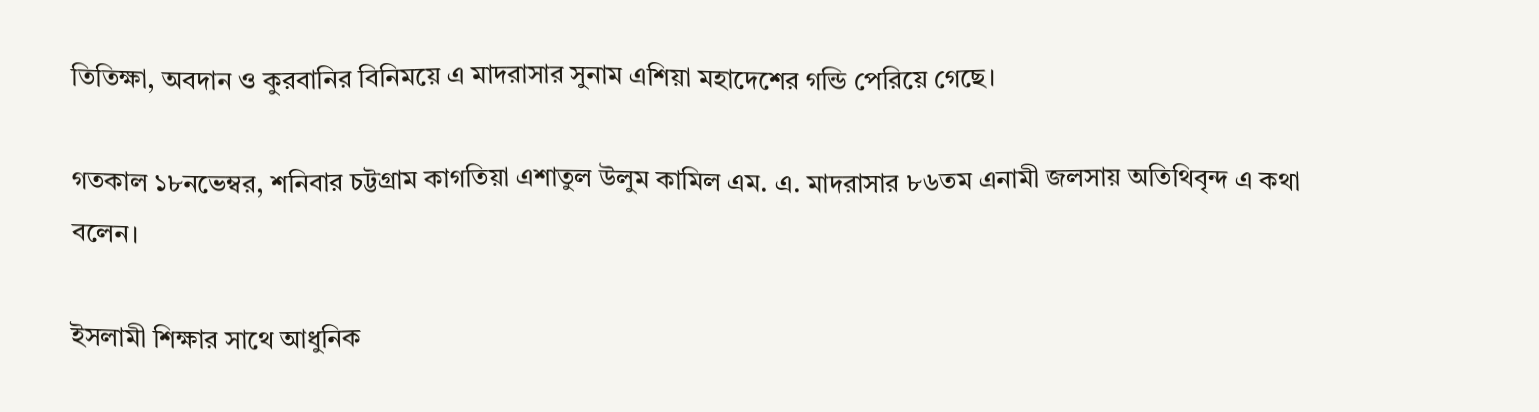তিতিক্ষা, অবদান ও কুরবানির বিনিময়ে এ মাদরাসার সুনাম এশিয়া মহাদেশের গন্ডি পেরিয়ে গেছে।

গতকাল ১৮নভেম্বর, শনিবার চট্টগ্রাম কাগতিয়া এশাতুল উলুম কামিল এম. এ. মাদরাসার ৮৬তম এনামী জলসায় অতিথিবৃন্দ এ কথা বলেন।

ইসলামী শিক্ষার সাথে আধুনিক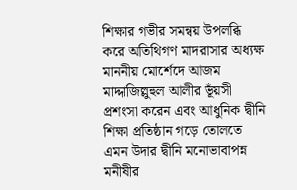শিক্ষার গভীর সমন্বয় উপলব্ধি করে অতিথিগণ মাদরাসার অধ্যক্ষ মাননীয় মোর্শেদে আজম মাদ্দাজিল্লুহুল আলীর ভূঁয়সী প্রশংসা করেন এবং আধুনিক দ্বীনি শিক্ষা প্রতিষ্ঠান গড়ে তোলতে এমন উদার দ্বীনি মনোভাবাপন্ন মনীষীর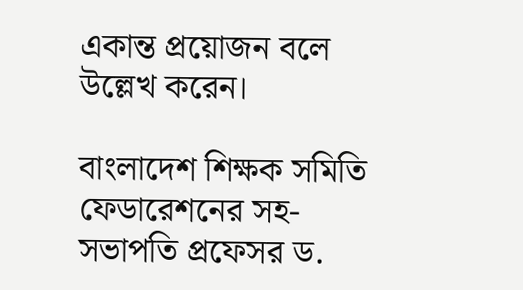একান্ত প্রয়োজন বলে উল্লেখ করেন।

বাংলাদেশ শিক্ষক সমিতি ফেডারেশনের সহ-সভাপতি প্রফেসর ড.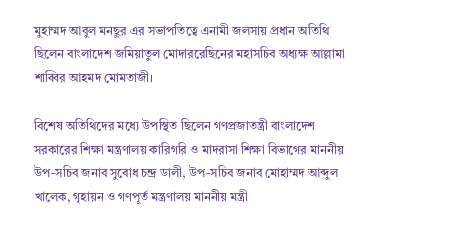মুহাম্মদ আবুল মনছুর এর সভাপতিত্বে এনামী জলসায় প্রধান অতিথি ছিলেন বাংলাদেশ জমিয়াতুল মোদাররেছিনের মহাসচিব অধ্যক্ষ আল্লামা শাব্বির আহমদ মোমতাজী।

বিশেষ অতিথিদের মধ্যে উপস্থিত ছিলেন গণপ্রজাতন্ত্রী বাংলাদেশ সরকারের শিক্ষা মন্ত্রণালয় কারিগরি ও মাদরাসা শিক্ষা বিভাগের মাননীয় উপ-সচিব জনাব সুবোধ চন্দ্র ডালী, উপ-সচিব জনাব মোহাম্মদ আব্দুল খালেক, গৃহায়ন ও গণপূর্ত মন্ত্রণালয় মাননীয় মন্ত্রী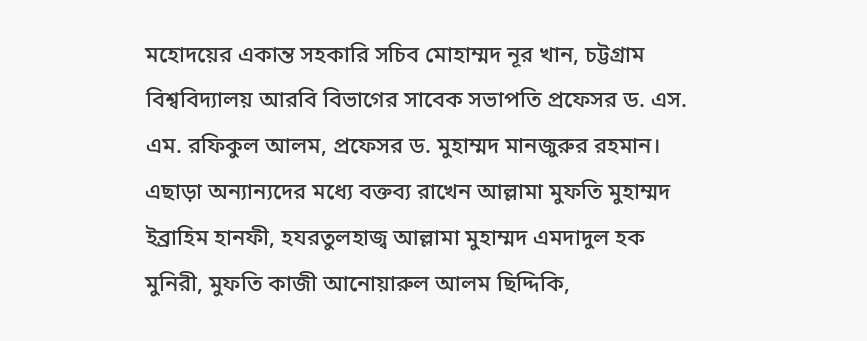মহোদয়ের একান্ত সহকারি সচিব মোহাম্মদ নূর খান, চট্টগ্রাম বিশ্ববিদ্যালয় আরবি বিভাগের সাবেক সভাপতি প্রফেসর ড. এস. এম. রফিকুল আলম, প্রফেসর ড. মুহাম্মদ মানজুরুর রহমান। এছাড়া অন্যান্যদের মধ্যে বক্তব্য রাখেন আল্লামা মুফতি মুহাম্মদ ইব্রাহিম হানফী, হযরতুলহাজ্ব আল্লামা মুহাম্মদ এমদাদুল হক মুনিরী, মুফতি কাজী আনোয়ারুল আলম ছিদ্দিকি,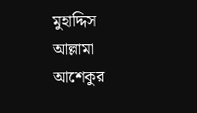মুহাদ্দিস আল্লামা আশেকুর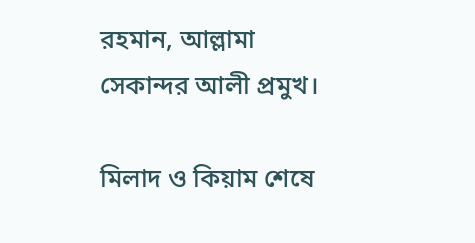রহমান, আল্লামা সেকান্দর আলী প্রমুখ।

মিলাদ ও কিয়াম শেষে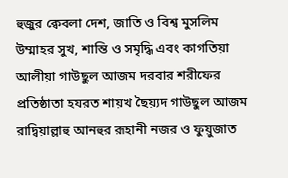হুজুর ক্বেবলা দেশ, জাতি ও বিশ্ব মুসলিম উম্মাহর সুখ, শান্তি ও সমৃদ্ধি এবং কাগতিয়া আলীয়া গাউছুল আজম দরবার শরীফের প্রতিষ্ঠাতা হযরত শায়খ ছৈয়্যদ গাউছুল আজম রাদ্বিয়াল্লাহু আনহুর রূহানী নজর ও ফুয়ুজাত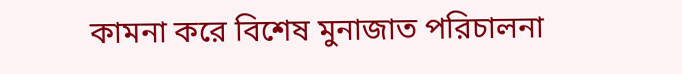কামনা করে বিশেষ মুনাজাত পরিচালনা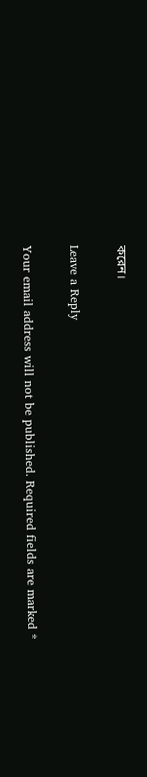করেন।

Leave a Reply

Your email address will not be published. Required fields are marked *